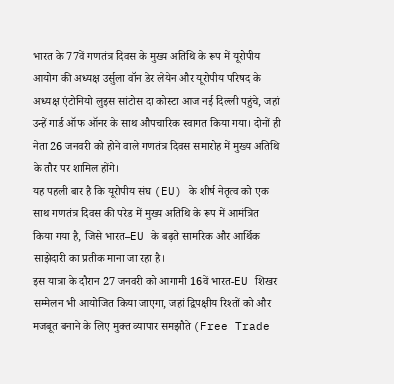भारत के 77वें गणतंत्र दिवस के मुख्य अतिथि के रूप में यूरोपीय आयोग की अध्यक्ष उर्सुला वॉन डेर लेयेन और यूरोपीय परिषद के अध्यक्ष एंटोनियो लुइस सांटोस दा कोस्टा आज नई दिल्ली पहुंचे, जहां उन्हें गार्ड ऑफ ऑनर के साथ औपचारिक स्वागत किया गया। दोनों ही नेता 26 जनवरी को होने वाले गणतंत्र दिवस समारोह में मुख्य अतिथि के तौर पर शामिल होंगे।
यह पहली बार है कि यूरोपीय संघ (EU) के शीर्ष नेतृत्व को एक साथ गणतंत्र दिवस की परेड में मुख्य अतिथि के रूप में आमंत्रित किया गया है, जिसे भारत–EU के बढ़ते सामरिक और आर्थिक साझेदारी का प्रतीक माना जा रहा है।
इस यात्रा के दौरान 27 जनवरी को आगामी 16वें भारत-EU शिखर सम्मेलन भी आयोजित किया जाएगा, जहां द्विपक्षीय रिश्तों को और मजबूत बनाने के लिए मुक्त व्यापार समझौते (Free Trade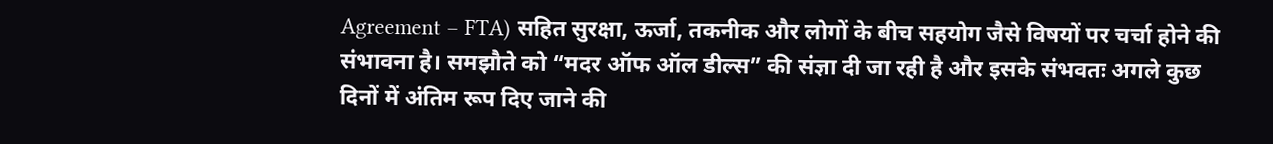Agreement – FTA) सहित सुरक्षा, ऊर्जा, तकनीक और लोगों के बीच सहयोग जैसे विषयों पर चर्चा होने की संभावना है। समझौते को “मदर ऑफ ऑल डील्स” की संज्ञा दी जा रही है और इसके संभवतः अगले कुछ दिनों में अंतिम रूप दिए जाने की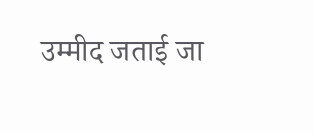उम्मीद जताई जा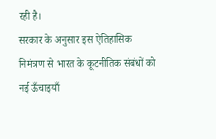रही है।
सरकार के अनुसार इस ऐतिहासिक निमंत्रण से भारत के कूटनीतिक संबंधों को नई ऊँचाइयाँ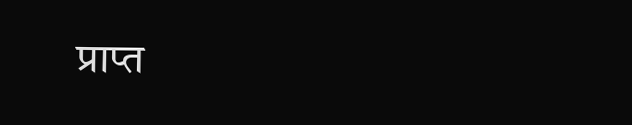प्राप्त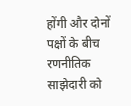होंगी और दोनों पक्षों के बीच रणनीतिक साझेदारी को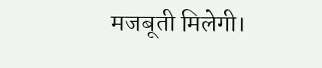मजबूती मिलेगी।